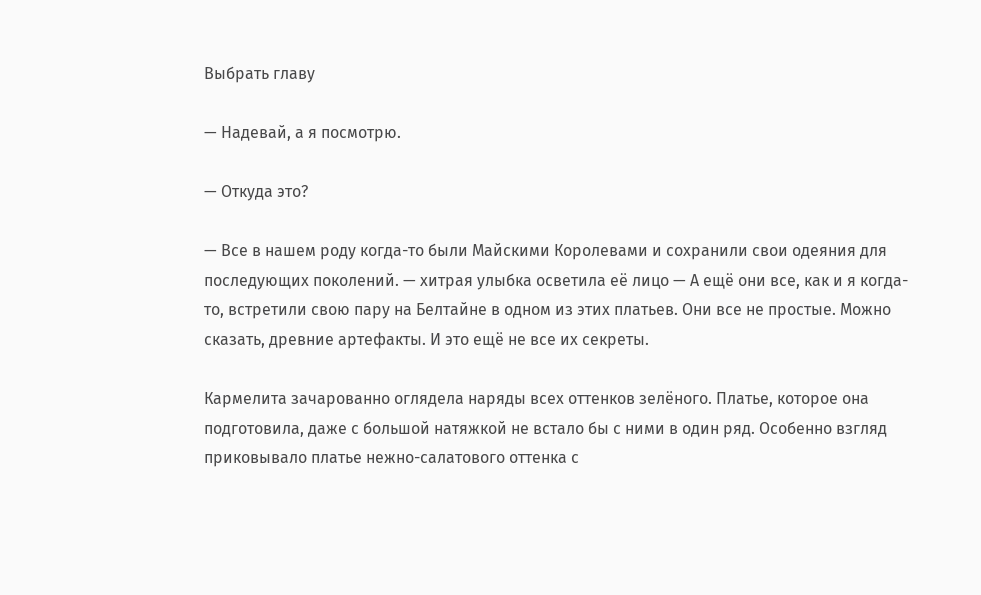Выбрать главу

— Надевай, а я посмотрю.

— Откуда это?

— Все в нашем роду когда-то были Майскими Королевами и сохранили свои одеяния для последующих поколений. — хитрая улыбка осветила её лицо — А ещё они все, как и я когда-то, встретили свою пару на Белтайне в одном из этих платьев. Они все не простые. Можно сказать, древние артефакты. И это ещё не все их секреты.

Кармелита зачарованно оглядела наряды всех оттенков зелёного. Платье, которое она подготовила, даже с большой натяжкой не встало бы с ними в один ряд. Особенно взгляд приковывало платье нежно-салатового оттенка с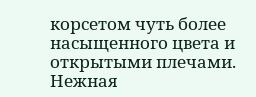корсетом чуть более насыщенного цвета и открытыми плечами. Нежная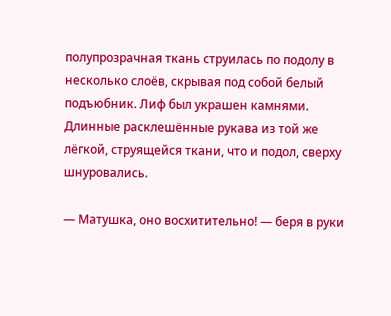полупрозрачная ткань струилась по подолу в несколько слоёв, скрывая под собой белый подъюбник. Лиф был украшен камнями. Длинные расклешённые рукава из той же лёгкой, струящейся ткани, что и подол, сверху шнуровались.

— Матушка, оно восхитительно! — беря в руки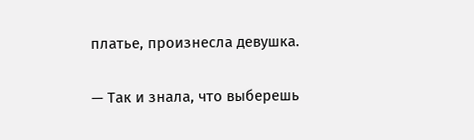платье, произнесла девушка.

— Так и знала, что выберешь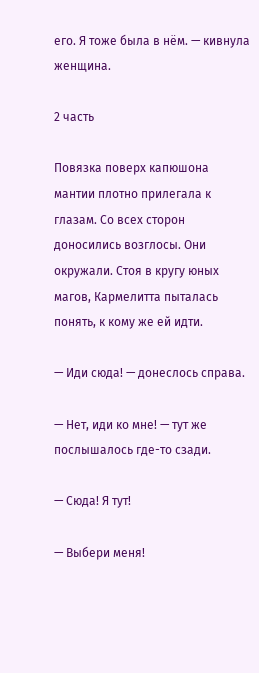его. Я тоже была в нём. — кивнула женщина.

2 часть

Повязка поверх капюшона мантии плотно прилегала к глазам. Со всех сторон доносились возглосы. Они окружали. Стоя в кругу юных магов, Кармелитта пыталась понять, к кому же ей идти.

— Иди сюда! — донеслось справа.

— Нет, иди ко мне! — тут же послышалось где-то сзади.

— Сюда! Я тут!

— Выбери меня!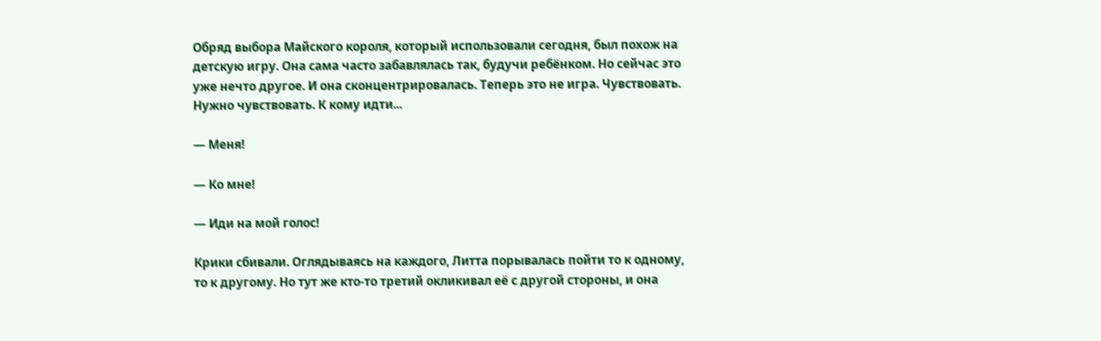Обряд выбора Майского короля, который использовали сегодня, был похож на детскую игру. Она сама часто забавлялась так, будучи ребёнком. Но сейчас это уже нечто другое. И она сконцентрировалась. Теперь это не игра. Чувствовать. Нужно чувствовать. К кому идти...

— Меня!

— Ко мне!

— Иди на мой голос!

Крики сбивали. Оглядываясь на каждого, Литта порывалась пойти то к одному, то к другому. Но тут же кто-то третий окликивал её с другой стороны, и она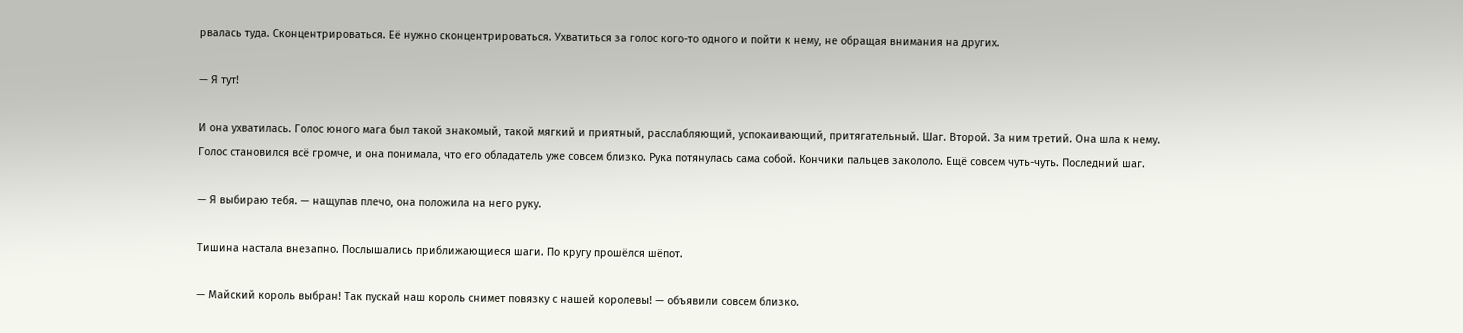рвалась туда. Сконцентрироваться. Её нужно сконцентрироваться. Ухватиться за голос кого-то одного и пойти к нему, не обращая внимания на других.

— Я тут!

И она ухватилась. Голос юного мага был такой знакомый, такой мягкий и приятный, расслабляющий, успокаивающий, притягательный. Шаг. Второй. За ним третий. Она шла к нему. Голос становился всё громче, и она понимала, что его обладатель уже совсем близко. Рука потянулась сама собой. Кончики пальцев закололо. Ещё совсем чуть-чуть. Последний шаг.

— Я выбираю тебя. — нащупав плечо, она положила на него руку.

Тишина настала внезапно. Послышались приближающиеся шаги. По кругу прошёлся шёпот.

— Майский король выбран! Так пускай наш король снимет повязку с нашей королевы! — объявили совсем близко.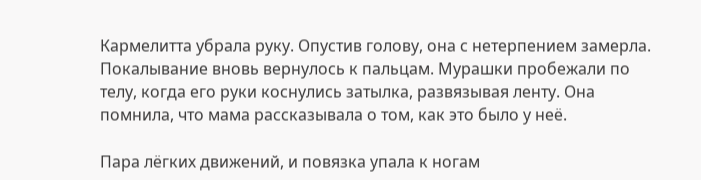Кармелитта убрала руку. Опустив голову, она с нетерпением замерла. Покалывание вновь вернулось к пальцам. Мурашки пробежали по телу, когда его руки коснулись затылка, развязывая ленту. Она помнила, что мама рассказывала о том, как это было у неё.

Пара лёгких движений, и повязка упала к ногам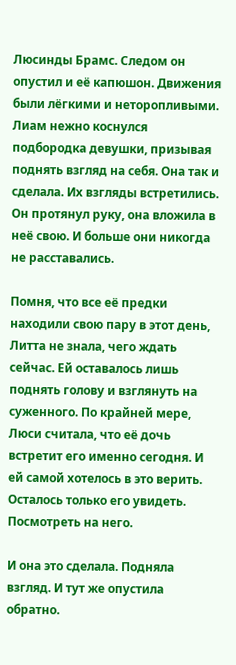Люсинды Брамс. Следом он опустил и её капюшон. Движения были лёгкими и неторопливыми. Лиам нежно коснулся подбородка девушки, призывая поднять взгляд на себя. Она так и сделала. Их взгляды встретились. Он протянул руку, она вложила в неё свою. И больше они никогда не расставались.

Помня, что все её предки находили свою пару в этот день, Литта не знала, чего ждать сейчас. Ей оставалось лишь поднять голову и взглянуть на суженного. По крайней мере, Люси считала, что её дочь встретит его именно сегодня. И ей самой хотелось в это верить. Осталось только его увидеть. Посмотреть на него.

И она это сделала. Подняла взгляд. И тут же опустила обратно.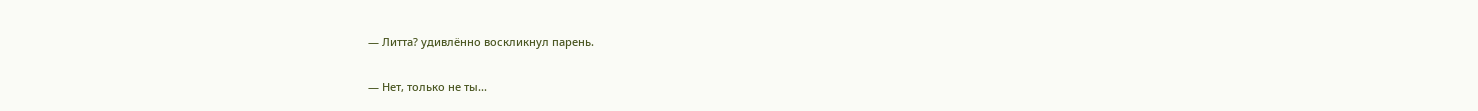— Литта? удивлённо воскликнул парень.

— Нет, только не ты...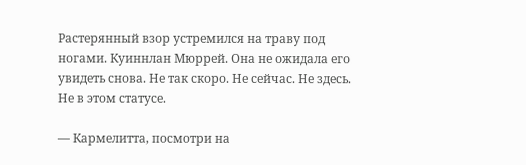Растерянный взор устремился на траву под ногами. Куиннлан Мюррей. Она не ожидала его увидеть снова. Не так скоро. Не сейчас. Не здесь. Не в этом статусе.

— Кармелитта, посмотри на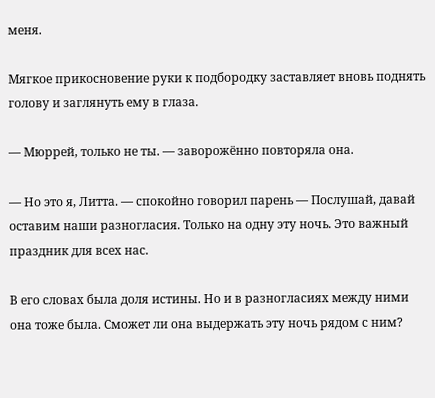меня.

Мягкое прикосновение руки к подбородку заставляет вновь поднять голову и заглянуть ему в глаза.

— Мюррей, только не ты. — заворожённо повторяла она.

— Но это я, Литта. — спокойно говорил парень — Послушай, давай оставим наши разногласия. Только на одну эту ночь. Это важный праздник для всех нас.

В его словах была доля истины. Но и в разногласиях между ними она тоже была. Сможет ли она выдержать эту ночь рядом с ним?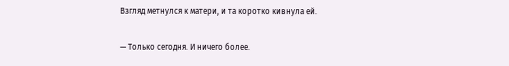Взгляд метнулся к матери, и та коротко кивнула ей.

— Только сегодня. И ничего более.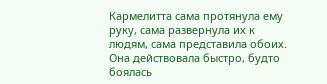Кармелитта сама протянула ему руку, сама развернула их к людям, сама представила обоих. Она действовала быстро, будто боялась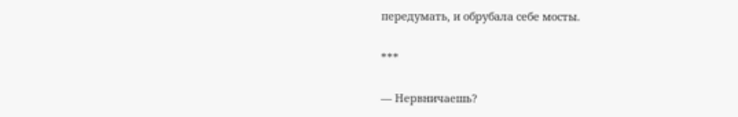передумать, и обрубала себе мосты.

***

— Нервничаешь?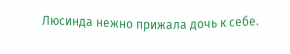Люсинда нежно прижала дочь к себе.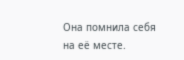Она помнила себя на её месте.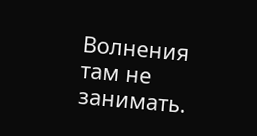Волнения там не занимать.